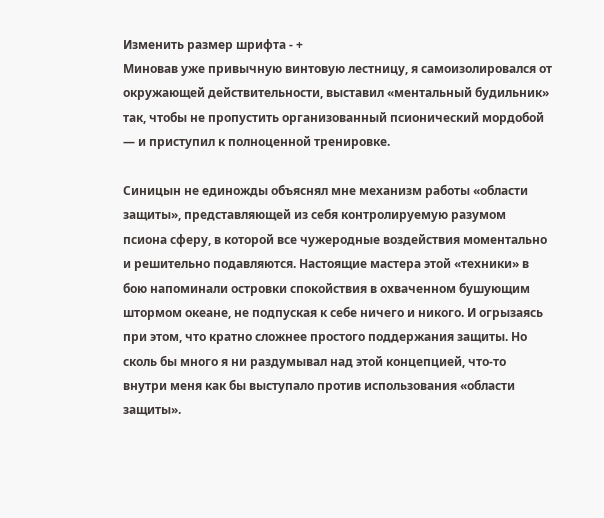Изменить размер шрифта - +
Миновав уже привычную винтовую лестницу, я самоизолировался от окружающей действительности, выставил «ментальный будильник» так, чтобы не пропустить организованный псионический мордобой — и приступил к полноценной тренировке.

Синицын не единожды объяснял мне механизм работы «области защиты», представляющей из себя контролируемую разумом псиона сферу, в которой все чужеродные воздействия моментально и решительно подавляются. Настоящие мастера этой «техники» в бою напоминали островки спокойствия в охваченном бушующим штормом океане, не подпуская к себе ничего и никого. И огрызаясь при этом, что кратно сложнее простого поддержания защиты. Но сколь бы много я ни раздумывал над этой концепцией, что-то внутри меня как бы выступало против использования «области защиты».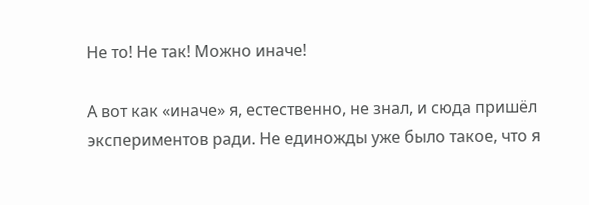Не то! Не так! Можно иначе!

А вот как «иначе» я, естественно, не знал, и сюда пришёл экспериментов ради. Не единожды уже было такое, что я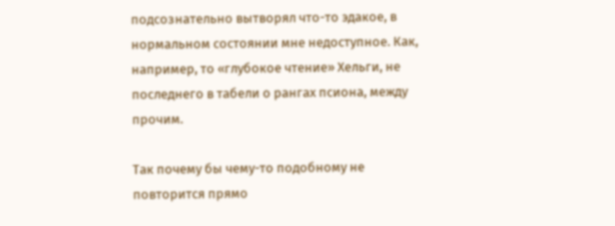подсознательно вытворял что-то эдакое, в нормальном состоянии мне недоступное. Как, например, то «глубокое чтение» Хельги, не последнего в табели о рангах псиона, между прочим.

Так почему бы чему-то подобному не повторится прямо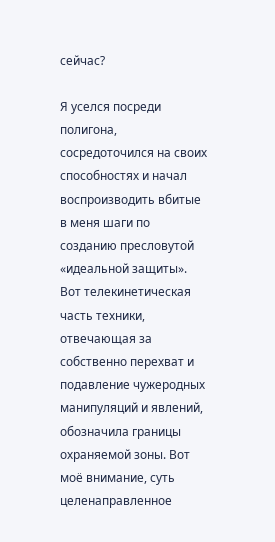сейчас?

Я уселся посреди полигона, сосредоточился на своих способностях и начал воспроизводить вбитые в меня шаги по созданию пресловутой «идеальной защиты». Вот телекинетическая часть техники, отвечающая за собственно перехват и подавление чужеродных манипуляций и явлений, обозначила границы охраняемой зоны. Вот моё внимание, суть целенаправленное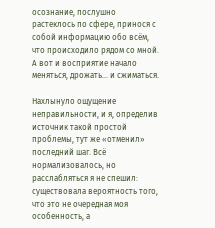осознание, послушно растеклось по сфере, принося с собой информацию обо всём, что происходило рядом со мной. А вот и восприятие начало меняться, дрожать… и сжиматься.

Нахлынуло ощущение неправильности, и я, определив источник такой простой проблемы, тут же «отменил» последний шаг. Всё нормализовалось, но расслабляться я не спешил: существовала вероятность того, что это не очередная моя особенность, а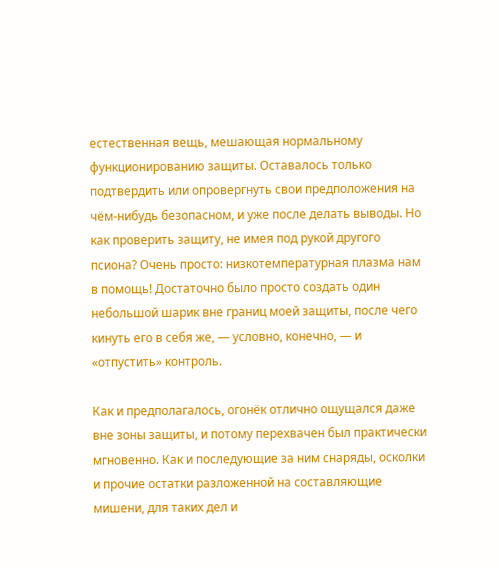естественная вещь, мешающая нормальному функционированию защиты. Оставалось только подтвердить или опровергнуть свои предположения на чём-нибудь безопасном, и уже после делать выводы. Но как проверить защиту, не имея под рукой другого псиона? Очень просто: низкотемпературная плазма нам в помощь! Достаточно было просто создать один небольшой шарик вне границ моей защиты, после чего кинуть его в себя же, — условно, конечно, — и «отпустить» контроль.

Как и предполагалось, огонёк отлично ощущался даже вне зоны защиты, и потому перехвачен был практически мгновенно. Как и последующие за ним снаряды, осколки и прочие остатки разложенной на составляющие мишени, для таких дел и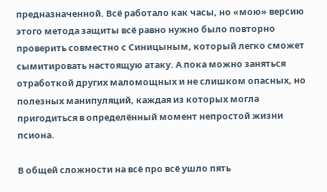предназначенной. Всё работало как часы, но «мою» версию этого метода защиты всё равно нужно было повторно проверить совместно с Синицыным, который легко сможет сымитировать настоящую атаку. А пока можно заняться отработкой других маломощных и не слишком опасных, но полезных манипуляций, каждая из которых могла пригодиться в определённый момент непростой жизни псиона.

В общей сложности на всё про всё ушло пять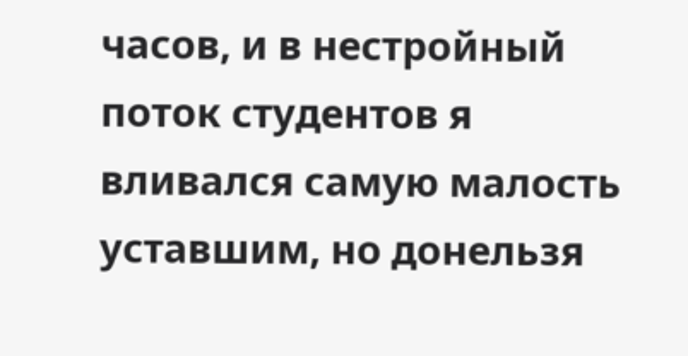часов, и в нестройный поток студентов я вливался самую малость уставшим, но донельзя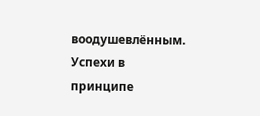воодушевлённым. Успехи в принципе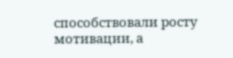способствовали росту мотивации, а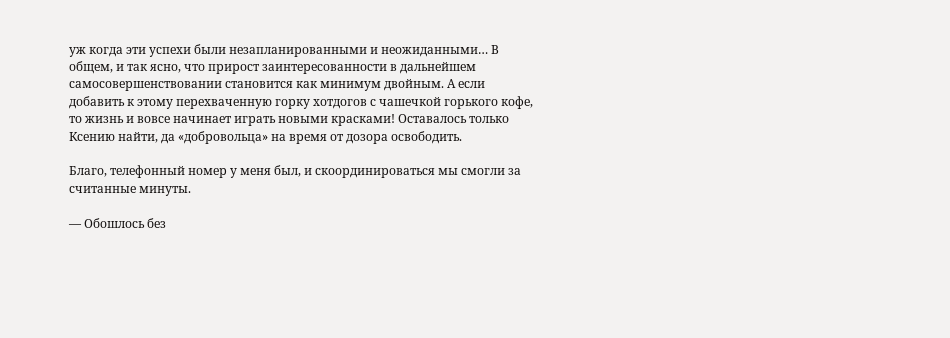уж когда эти успехи были незапланированными и неожиданными… В общем, и так ясно, что прирост заинтересованности в дальнейшем самосовершенствовании становится как минимум двойным. А если добавить к этому перехваченную горку хотдогов с чашечкой горького кофе, то жизнь и вовсе начинает играть новыми красками! Оставалось только Ксению найти, да «добровольца» на время от дозора освободить.

Благо, телефонный номер у меня был, и скоординироваться мы смогли за считанные минуты.

— Обошлось без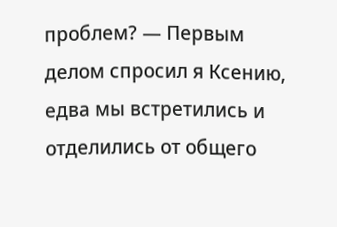проблем? — Первым делом спросил я Ксению, едва мы встретились и отделились от общего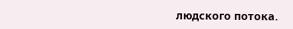людского потока.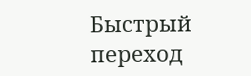Быстрый переход